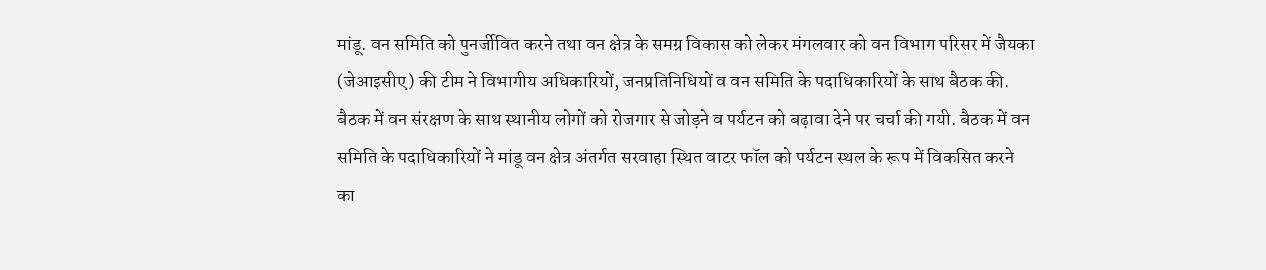मांडू. वन समिति को पुनर्जीवित करने तथा वन क्षेत्र के समग्र विकास को लेकर मंगलवार को वन विभाग परिसर में जैयका (जेआइसीए) की टीम ने विभागीय अधिकारियों, जनप्रतिनिधियों व वन समिति के पदाधिकारियों के साथ बैठक की. बैठक में वन संरक्षण के साथ स्थानीय लोगों को रोजगार से जोड़ने व पर्यटन को बढ़ावा देने पर चर्चा की गयी. बैठक में वन समिति के पदाधिकारियों ने मांडू वन क्षेत्र अंतर्गत सरवाहा स्थित वाटर फॉल को पर्यटन स्थल के रूप में विकसित करने का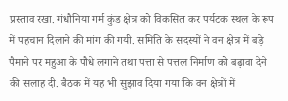प्रस्ताव रखा. गंधौनिया गर्म कुंड क्षेत्र को विकसित कर पर्यटक स्थल के रूप में पहचान दिलाने की मांग की गयी. समिति के सदस्यों ने वन क्षेत्र में बड़े पैमाने पर महुआ के पौधे लगाने तथा पत्ता से पत्तल निर्माण को बढ़ावा देने की सलाह दी. बैठक में यह भी सुझाव दिया गया कि वन क्षेत्रों में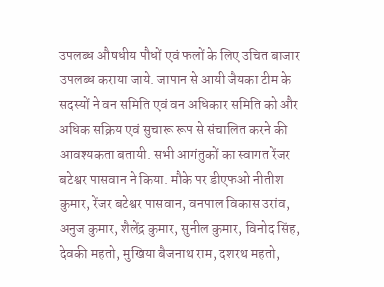उपलब्ध औषधीय पौधों एवं फलों के लिए उचित बाजार उपलब्ध कराया जाये. जापान से आयी जैयका टीम के सदस्यों ने वन समिति एवं वन अधिकार समिति को और अधिक सक्रिय एवं सुचारू रूप से संचालित करने की आवश्यकता बतायी. सभी आगंतुकों का स्वागत रेंजर बटेश्वर पासवान ने किया. मौके पर डीएफओ नीतीश कुमार, रेंजर बटेश्वर पासवान, वनपाल विकास उरांव, अनुज कुमार, शैलेंद्र कुमार, सुनील कुमार, विनोद सिंह, देवकी महतो, मुखिया बैजनाथ राम, दशरथ महतो,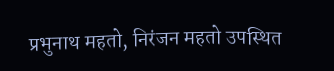प्रभुनाथ महतो, निरंजन महतो उपस्थित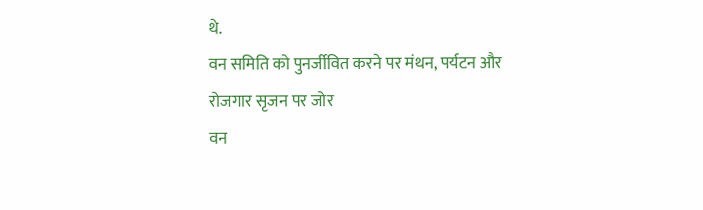थे.
वन समिति को पुनर्जीवित करने पर मंथन, पर्यटन और रोजगार सृजन पर जोर
वन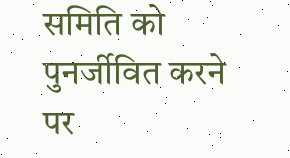समिति को पुनर्जीवित करने पर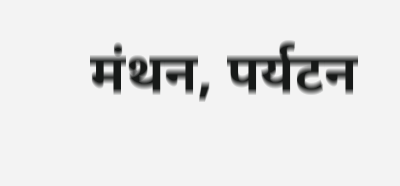मंथन, पर्यटन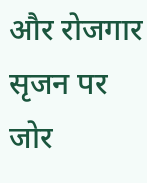और रोजगार सृजन पर जोर